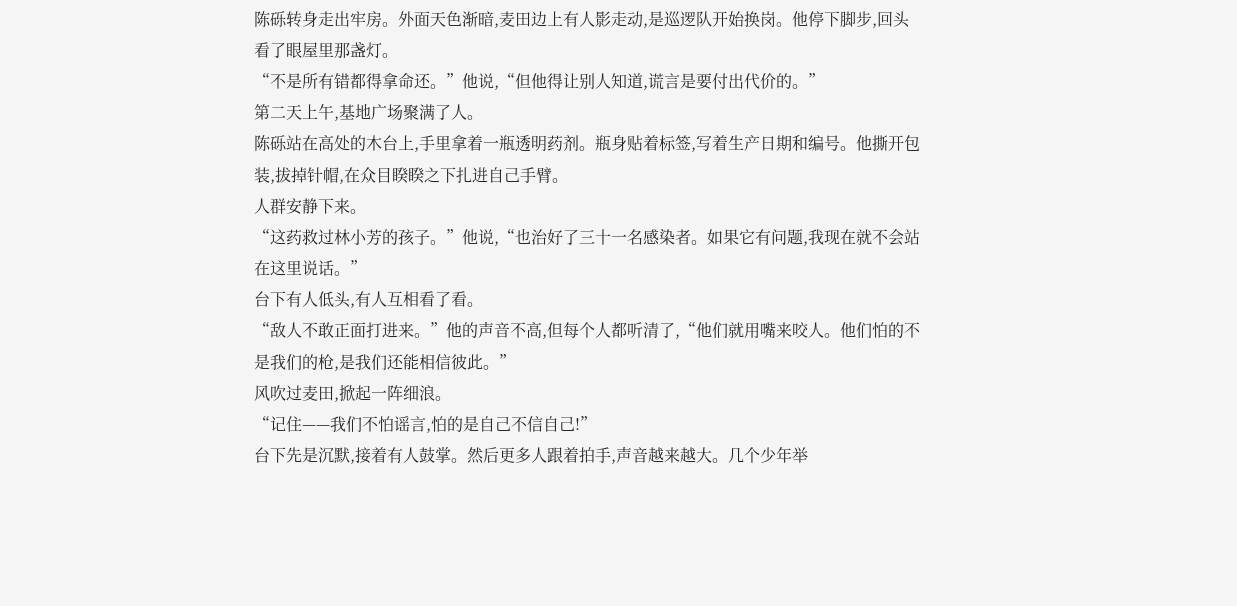陈砾转身走出牢房。外面天色渐暗,麦田边上有人影走动,是巡逻队开始换岗。他停下脚步,回头看了眼屋里那盏灯。
“不是所有错都得拿命还。”他说,“但他得让别人知道,谎言是要付出代价的。”
第二天上午,基地广场聚满了人。
陈砾站在高处的木台上,手里拿着一瓶透明药剂。瓶身贴着标签,写着生产日期和编号。他撕开包装,拔掉针帽,在众目睽睽之下扎进自己手臂。
人群安静下来。
“这药救过林小芳的孩子。”他说,“也治好了三十一名感染者。如果它有问题,我现在就不会站在这里说话。”
台下有人低头,有人互相看了看。
“敌人不敢正面打进来。”他的声音不高,但每个人都听清了,“他们就用嘴来咬人。他们怕的不是我们的枪,是我们还能相信彼此。”
风吹过麦田,掀起一阵细浪。
“记住——我们不怕谣言,怕的是自己不信自己!”
台下先是沉默,接着有人鼓掌。然后更多人跟着拍手,声音越来越大。几个少年举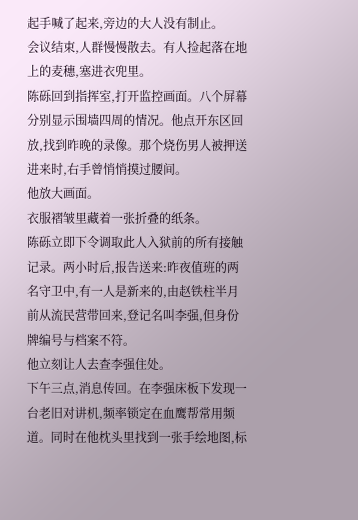起手喊了起来,旁边的大人没有制止。
会议结束,人群慢慢散去。有人捡起落在地上的麦穗,塞进衣兜里。
陈砾回到指挥室,打开监控画面。八个屏幕分别显示围墙四周的情况。他点开东区回放,找到昨晚的录像。那个烧伤男人被押送进来时,右手曾悄悄摸过腰间。
他放大画面。
衣服褶皱里藏着一张折叠的纸条。
陈砾立即下令调取此人入狱前的所有接触记录。两小时后,报告送来:昨夜值班的两名守卫中,有一人是新来的,由赵铁柱半月前从流民营带回来,登记名叫李强,但身份牌编号与档案不符。
他立刻让人去查李强住处。
下午三点,消息传回。在李强床板下发现一台老旧对讲机,频率锁定在血鹰帮常用频道。同时在他枕头里找到一张手绘地图,标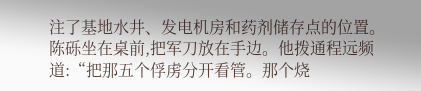注了基地水井、发电机房和药剂储存点的位置。
陈砾坐在桌前,把军刀放在手边。他拨通程远频道:“把那五个俘虏分开看管。那个烧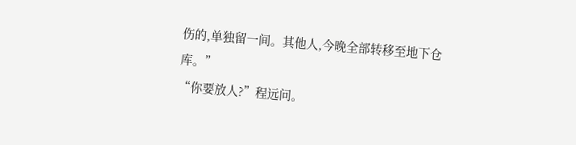伤的,单独留一间。其他人,今晚全部转移至地下仓库。”
“你要放人?”程远问。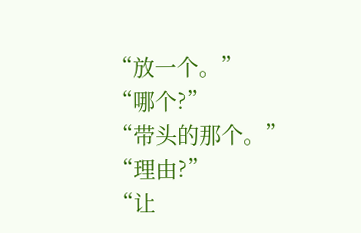“放一个。”
“哪个?”
“带头的那个。”
“理由?”
“让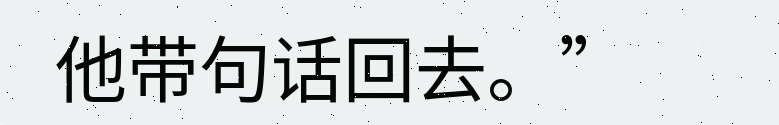他带句话回去。”